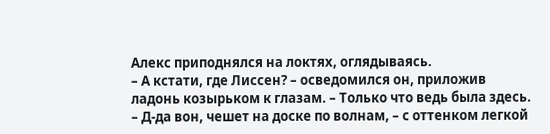Алекс приподнялся на локтях, оглядываясь.
– А кстати, где Лиссен? – осведомился он, приложив ладонь козырьком к глазам. – Только что ведь была здесь.
– Д-да вон, чешет на доске по волнам, – с оттенком легкой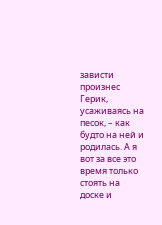зависти произнес Герик, усаживаясь на песок, – как будто на ней и родилась. А я вот за все это время только стоять на доске и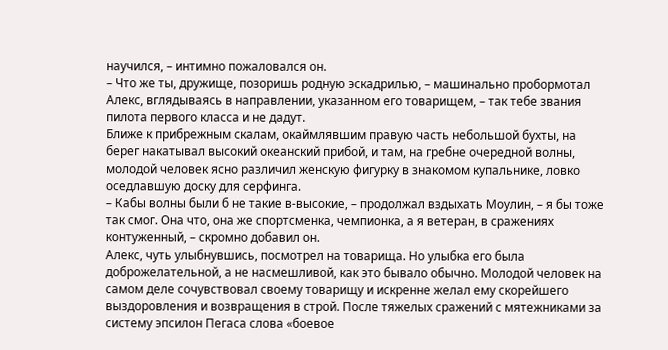научился, – интимно пожаловался он.
– Что же ты, дружище, позоришь родную эскадрилью, – машинально пробормотал Алекс, вглядываясь в направлении, указанном его товарищем, – так тебе звания пилота первого класса и не дадут.
Ближе к прибрежным скалам, окаймлявшим правую часть небольшой бухты, на берег накатывал высокий океанский прибой, и там, на гребне очередной волны, молодой человек ясно различил женскую фигурку в знакомом купальнике, ловко оседлавшую доску для серфинга.
– Кабы волны были б не такие в-высокие, – продолжал вздыхать Моулин, – я бы тоже так смог. Она что, она же спортсменка, чемпионка, а я ветеран, в сражениях контуженный, – скромно добавил он.
Алекс, чуть улыбнувшись, посмотрел на товарища. Но улыбка его была доброжелательной, а не насмешливой, как это бывало обычно. Молодой человек на самом деле сочувствовал своему товарищу и искренне желал ему скорейшего выздоровления и возвращения в строй. После тяжелых сражений с мятежниками за систему эпсилон Пегаса слова «боевое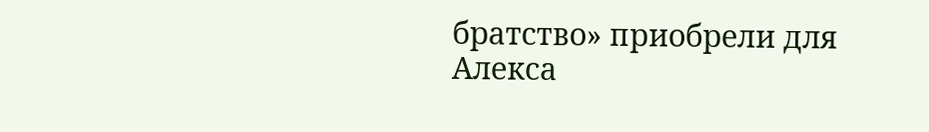братство» приобрели для Алекса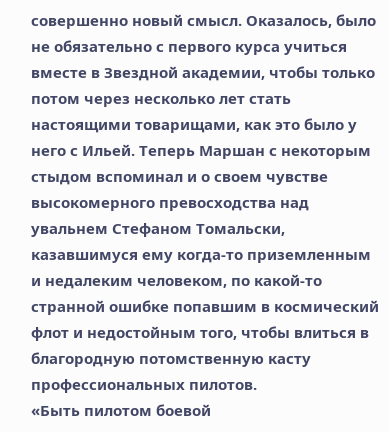совершенно новый смысл. Оказалось, было не обязательно с первого курса учиться вместе в Звездной академии, чтобы только потом через несколько лет стать настоящими товарищами, как это было у него с Ильей. Теперь Маршан с некоторым стыдом вспоминал и о своем чувстве высокомерного превосходства над увальнем Стефаном Томальски, казавшимуся ему когда-то приземленным и недалеким человеком, по какой-то странной ошибке попавшим в космический флот и недостойным того, чтобы влиться в благородную потомственную касту профессиональных пилотов.
«Быть пилотом боевой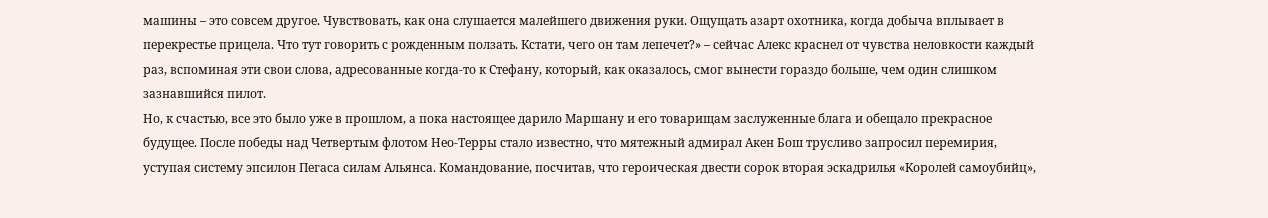машины – это совсем другое. Чувствовать, как она слушается малейшего движения руки. Ощущать азарт охотника, когда добыча вплывает в перекрестье прицела. Что тут говорить с рожденным ползать. Кстати, чего он там лепечет?» – сейчас Алекс краснел от чувства неловкости каждый раз, вспоминая эти свои слова, адресованные когда-то к Стефану, который, как оказалось, смог вынести гораздо больше, чем один слишком зазнавшийся пилот.
Но, к счастью, все это было уже в прошлом, а пока настоящее дарило Маршану и его товарищам заслуженные блага и обещало прекрасное будущее. После победы над Четвертым флотом Нео-Терры стало известно, что мятежный адмирал Акен Бош трусливо запросил перемирия, уступая систему эпсилон Пегаса силам Альянса. Командование, посчитав, что героическая двести сорок вторая эскадрилья «Королей самоубийц»,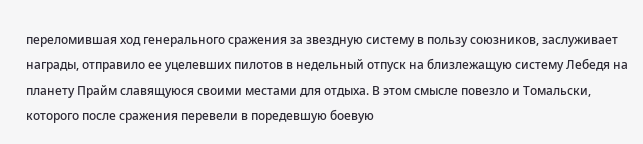переломившая ход генерального сражения за звездную систему в пользу союзников, заслуживает награды, отправило ее уцелевших пилотов в недельный отпуск на близлежащую систему Лебедя на планету Прайм славящуюся своими местами для отдыха. В этом смысле повезло и Томальски, которого после сражения перевели в поредевшую боевую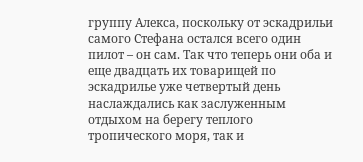группу Алекса, поскольку от эскадрильи самого Стефана остался всего один пилот – он сам. Так что теперь они оба и еще двадцать их товарищей по эскадрилье уже четвертый день наслаждались как заслуженным отдыхом на берегу теплого тропического моря, так и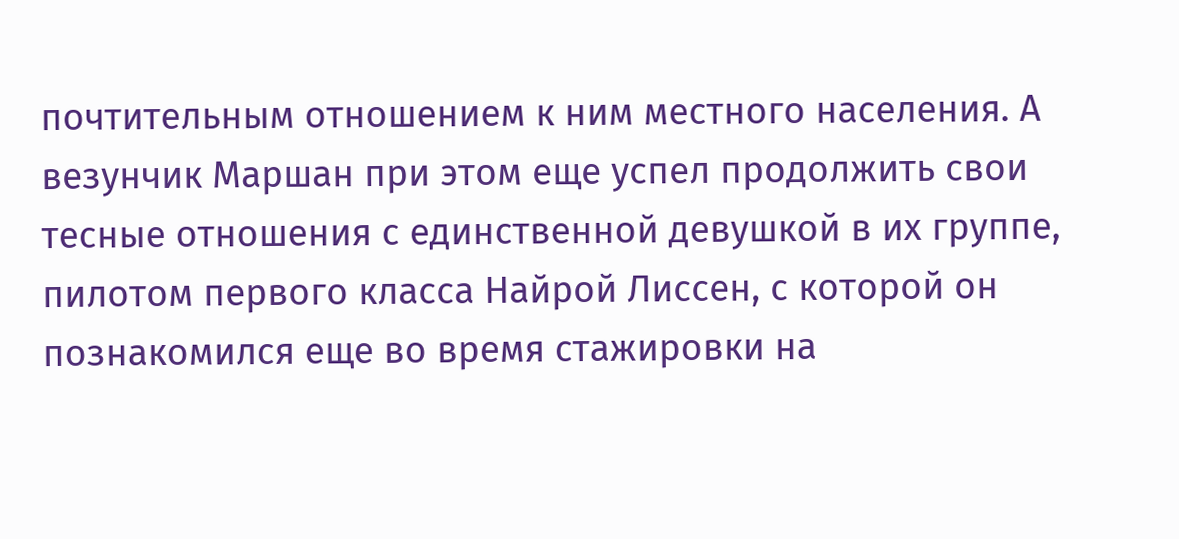почтительным отношением к ним местного населения. А везунчик Маршан при этом еще успел продолжить свои тесные отношения с единственной девушкой в их группе, пилотом первого класса Найрой Лиссен, с которой он познакомился еще во время стажировки на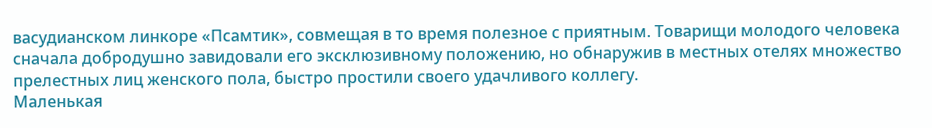васудианском линкоре «Псамтик», совмещая в то время полезное с приятным. Товарищи молодого человека сначала добродушно завидовали его эксклюзивному положению, но обнаружив в местных отелях множество прелестных лиц женского пола, быстро простили своего удачливого коллегу.
Маленькая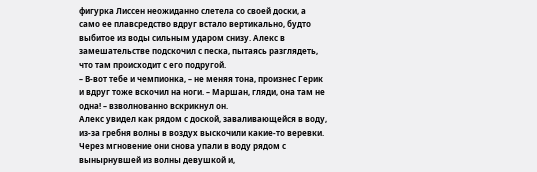фигурка Лиссен неожиданно слетела со своей доски, а само ее плавсредство вдруг встало вертикально, будто выбитое из воды сильным ударом снизу. Алекс в замешательстве подскочил с песка, пытаясь разглядеть, что там происходит с его подругой.
– В-вот тебе и чемпионка, – не меняя тона, произнес Герик и вдруг тоже вскочил на ноги. – Маршан, гляди, она там не одна! – взволнованно вскрикнул он.
Алекс увидел как рядом с доской, заваливающейся в воду, из-за гребня волны в воздух выскочили какие-то веревки. Через мгновение они снова упали в воду рядом с вынырнувшей из волны девушкой и,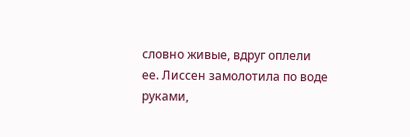словно живые, вдруг оплели ее. Лиссен замолотила по воде руками,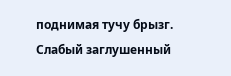поднимая тучу брызг. Слабый заглушенный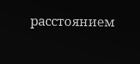расстоянием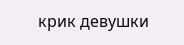крик девушки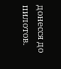донесся до пилотов.